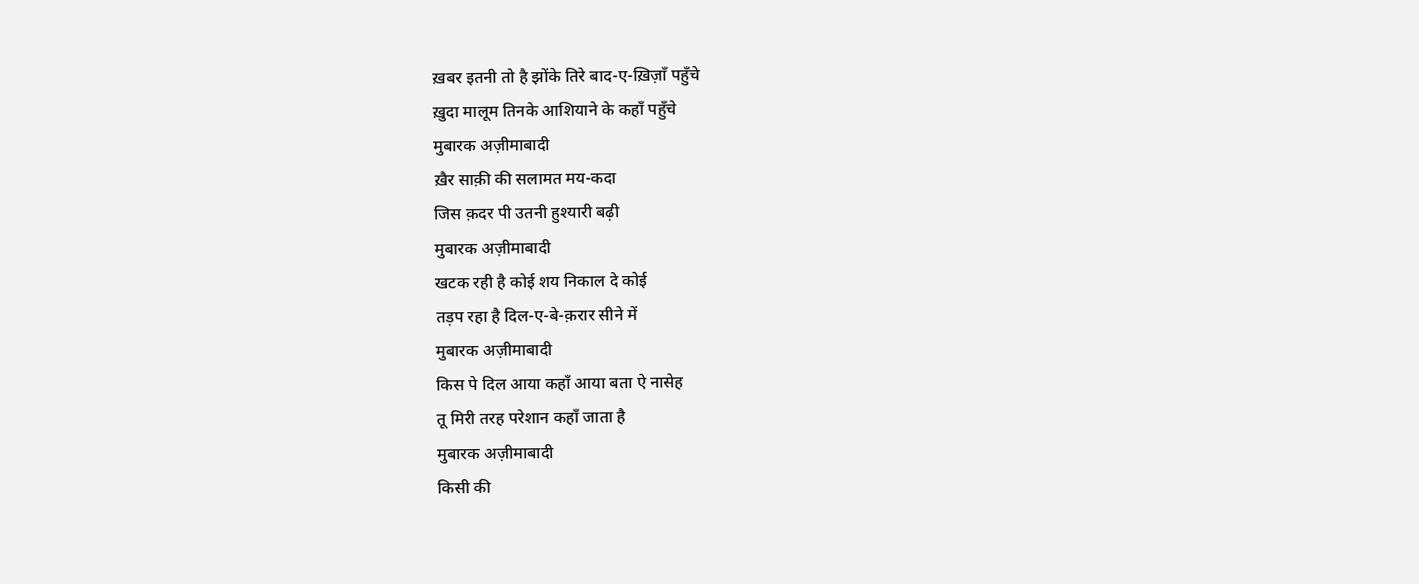ख़बर इतनी तो है झोंके तिरे बाद-ए-ख़िज़ाँ पहुँचे
ख़ुदा मालूम तिनके आशियाने के कहाँ पहुँचे
मुबारक अज़ीमाबादी
ख़ैर साक़ी की सलामत मय-कदा
जिस क़दर पी उतनी हुश्यारी बढ़ी
मुबारक अज़ीमाबादी
खटक रही है कोई शय निकाल दे कोई
तड़प रहा है दिल-ए-बे-क़रार सीने में
मुबारक अज़ीमाबादी
किस पे दिल आया कहाँ आया बता ऐ नासेह
तू मिरी तरह परेशान कहाँ जाता है
मुबारक अज़ीमाबादी
किसी की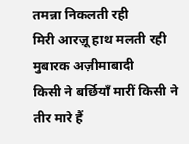तमन्ना निकलती रही
मिरी आरज़ू हाथ मलती रही
मुबारक अज़ीमाबादी
किसी ने बर्छियाँ मारीं किसी ने तीर मारे हैं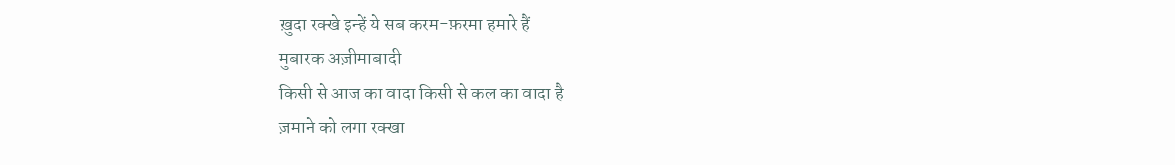ख़ुदा रक्खे इन्हें ये सब करम-फ़रमा हमारे हैं
मुबारक अज़ीमाबादी
किसी से आज का वादा किसी से कल का वादा है
ज़माने को लगा रक्खा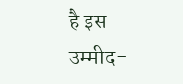है इस उम्मीद-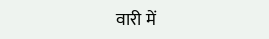वारी में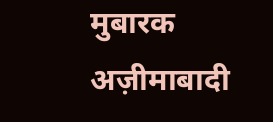मुबारक अज़ीमाबादी